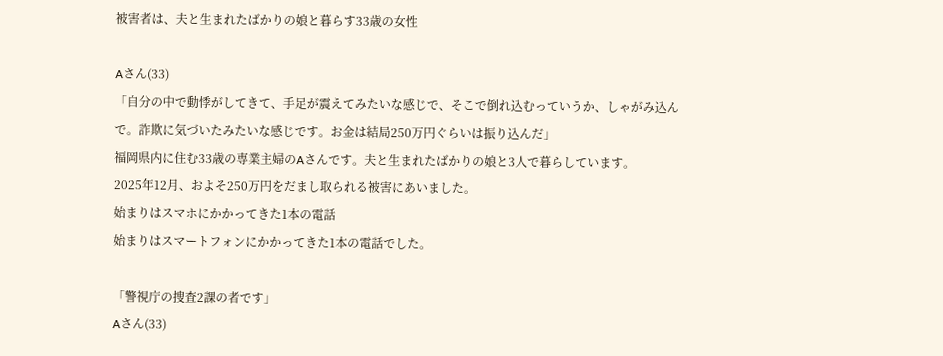被害者は、夫と生まれたばかりの娘と暮らす33歳の女性

Aさん(33)
「自分の中で動悸がしてきて、手足が震えてみたいな感じで、そこで倒れ込むっていうか、しゃがみ込んで。詐欺に気づいたみたいな感じです。お金は結局250万円ぐらいは振り込んだ」
福岡県内に住む33歳の専業主婦のAさんです。夫と生まれたばかりの娘と3人で暮らしています。
2025年12月、およそ250万円をだまし取られる被害にあいました。
始まりはスマホにかかってきた1本の電話
始まりはスマートフォンにかかってきた1本の電話でした。

「警視庁の捜査2課の者です」
Aさん(33)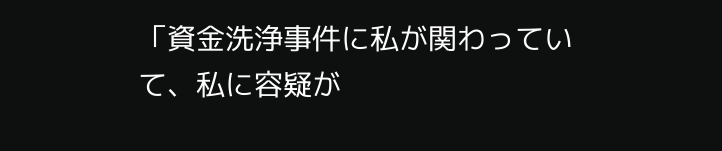「資金洗浄事件に私が関わっていて、私に容疑が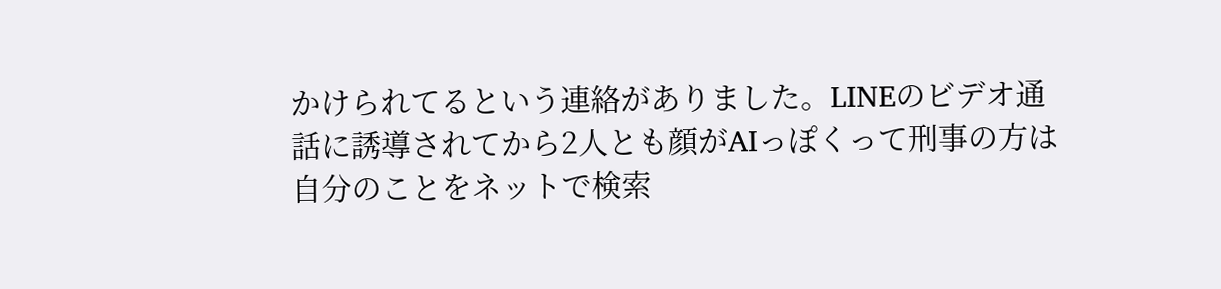かけられてるという連絡がありました。LINEのビデオ通話に誘導されてから2人とも顔がAIっぽくって刑事の方は自分のことをネットで検索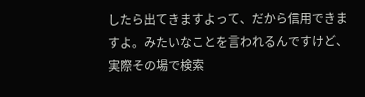したら出てきますよって、だから信用できますよ。みたいなことを言われるんですけど、実際その場で検索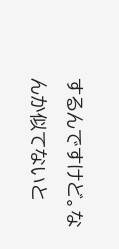するんですけど。なんか似てないと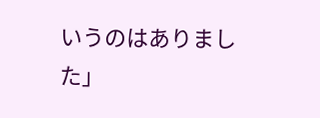いうのはありました」